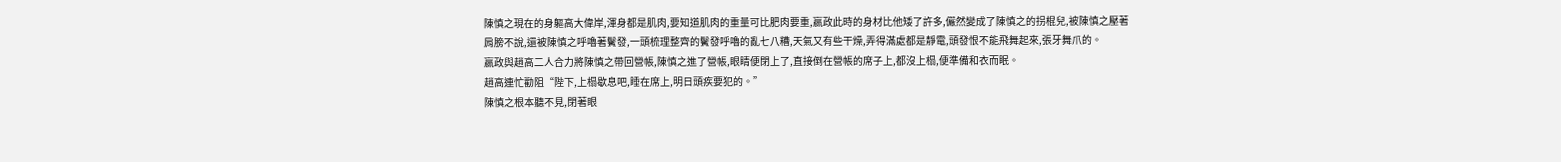陳慎之現在的身軀高大偉岸,渾身都是肌肉,要知道肌肉的重量可比肥肉要重,嬴政此時的身材比他矮了許多,儼然變成了陳慎之的拐棍兒,被陳慎之壓著肩膀不說,還被陳慎之呼嚕著鬢發,一頭梳理整齊的鬢發呼嚕的亂七八糟,天氣又有些干燥,弄得滿處都是靜電,頭發恨不能飛舞起來,張牙舞爪的。
嬴政與趙高二人合力將陳慎之帶回營帳,陳慎之進了營帳,眼睛便閉上了,直接倒在營帳的席子上,都沒上榻,便準備和衣而眠。
趙高連忙勸阻“陛下,上榻歇息吧,睡在席上,明日頭疾要犯的。”
陳慎之根本聽不見,閉著眼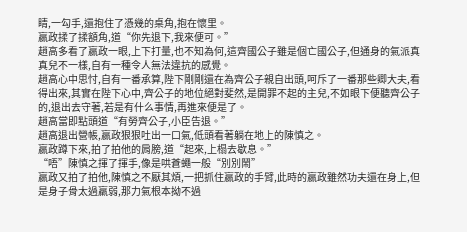睛,一勾手,還抱住了憑幾的桌角,抱在懷里。
嬴政揉了揉額角,道“你先退下,我來便可。”
趙高多看了嬴政一眼,上下打量,也不知為何,這齊國公子雖是個亡國公子,但通身的氣派真真兒不一樣,自有一種令人無法違抗的感覺。
趙高心中思忖,自有一番承算,陛下剛剛還在為齊公子親自出頭,呵斥了一番那些卿大夫,看得出來,其實在陛下心中,齊公子的地位絕對斐然,是開罪不起的主兒,不如眼下便聽齊公子的,退出去守著,若是有什么事情,再進來便是了。
趙高當即點頭道“有勞齊公子,小臣告退。”
趙高退出營帳,嬴政狠狠吐出一口氣,低頭看著躺在地上的陳慎之。
嬴政蹲下來,拍了拍他的肩膀,道“起來,上榻去歇息。”
“唔”陳慎之揮了揮手,像是哄蒼蠅一般“別別鬧”
嬴政又拍了拍他,陳慎之不厭其煩,一把抓住嬴政的手臂,此時的嬴政雖然功夫還在身上,但是身子骨太過羸弱,那力氣根本拗不過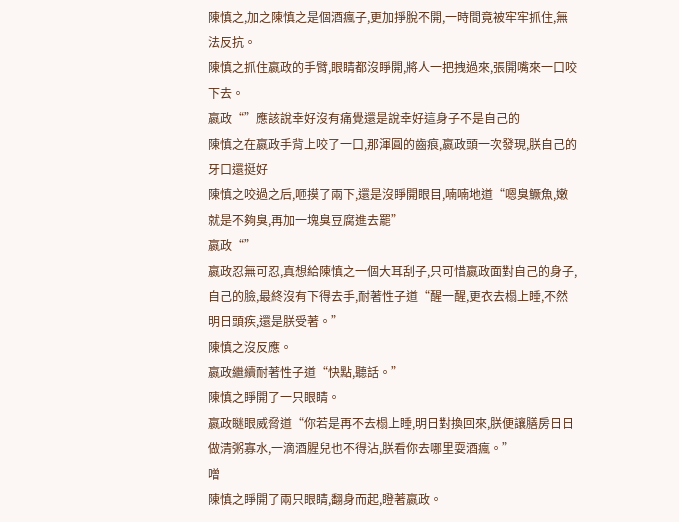陳慎之,加之陳慎之是個酒瘋子,更加掙脫不開,一時間竟被牢牢抓住,無法反抗。
陳慎之抓住嬴政的手臂,眼睛都沒睜開,將人一把拽過來,張開嘴來一口咬下去。
嬴政“”應該說幸好沒有痛覺還是說幸好這身子不是自己的
陳慎之在嬴政手背上咬了一口,那渾圓的齒痕,嬴政頭一次發現,朕自己的牙口還挺好
陳慎之咬過之后,咂摸了兩下,還是沒睜開眼目,喃喃地道“嗯臭鱖魚,嫩就是不夠臭,再加一塊臭豆腐進去罷”
嬴政“”
嬴政忍無可忍,真想給陳慎之一個大耳刮子,只可惜嬴政面對自己的身子,自己的臉,最終沒有下得去手,耐著性子道“醒一醒,更衣去榻上睡,不然明日頭疾,還是朕受著。”
陳慎之沒反應。
嬴政繼續耐著性子道“快點,聽話。”
陳慎之睜開了一只眼睛。
嬴政瞇眼威脅道“你若是再不去榻上睡,明日對換回來,朕便讓膳房日日做清粥寡水,一滴酒腥兒也不得沾,朕看你去哪里耍酒瘋。”
噌
陳慎之睜開了兩只眼睛,翻身而起,瞪著嬴政。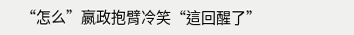“怎么”嬴政抱臂冷笑“這回醒了”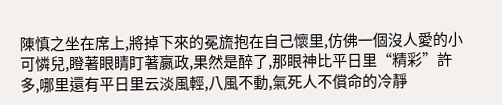陳慎之坐在席上,將掉下來的冕旒抱在自己懷里,仿佛一個沒人愛的小可憐兒,瞪著眼睛盯著嬴政,果然是醉了,那眼神比平日里“精彩”許多,哪里還有平日里云淡風輕,八風不動,氣死人不償命的冷靜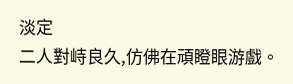淡定
二人對峙良久,仿佛在頑瞪眼游戲。